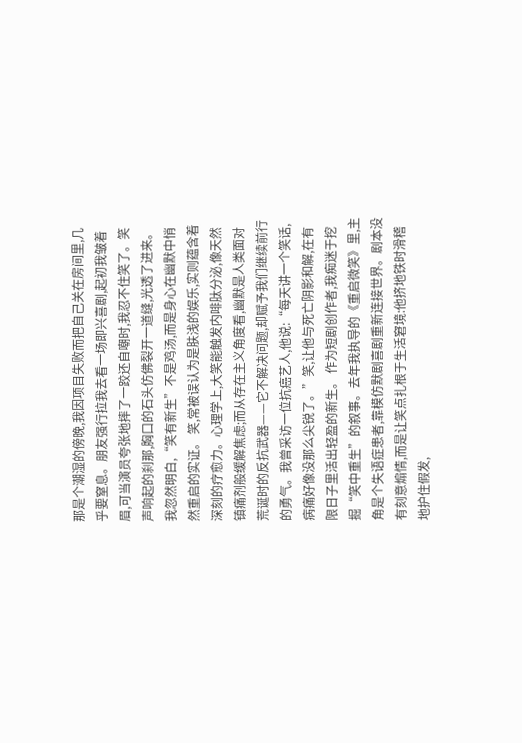那是个潮湿的傍晚,我因项目失败而把自己关在房间里,几乎要窒息。朋友强行拉我去看一场即兴喜剧,起初我皱着眉,可当演员夸张地摔了一跤还自嘲时,我忍不住笑了。笑声响起的刹那,胸口的石头仿佛裂开一道缝,光透了进来。我忽然明白,“笑有新生”不是鸡汤,而是身心在幽默中悄然重启的实证。 笑,常被误认为是肤浅的娱乐,实则蕴含着深刻的疗愈力。心理学上,大笑能触发内啡肽分泌,像天然镇痛剂般缓解焦虑;而从存在主义角度看,幽默是人类面对荒诞时的反抗武器——它不解决问题,却赋予我们继续前行的勇气。我曾采访一位抗癌艺人,他说:“每天讲一个笑话,病痛好像没那么尖锐了。”笑,让他与死亡阴影和解,在有限日子里活出轻盈的新生。 作为短剧创作者,我痴迷于挖掘“笑中重生”的叙事。去年我执导的《重启微笑》里,主角是个失语症患者,靠模仿默剧喜剧重新连接世界。剧本没有刻意煽情,而是让笑点扎根于生活窘境:他挤地铁时滑稽地护住假发,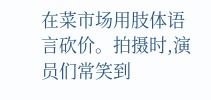在菜市场用肢体语言砍价。拍摄时,演员们常笑到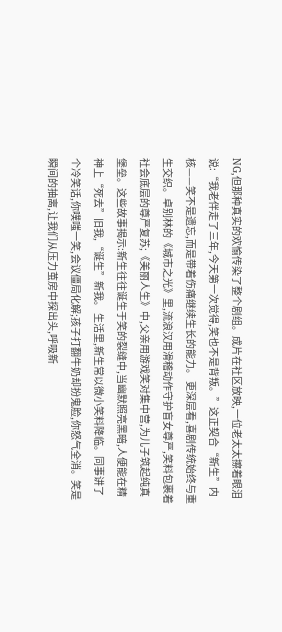NG,但那种真实的欢愉传染了整个剧组。成片在社区放映,一位老太太擦着眼泪说:“我老伴走了三年,今天第一次觉得,笑也不是背叛。”这正契合“新生”内核——笑不是遗忘,而是带着伤痛继续生长的能力。 更深层看,喜剧传统始终与重生交织。卓别林的《城市之光》里,流浪汉用滑稽动作守护盲女尊严,笑料包裹着社会底层的尊严复苏;《美丽人生》中,父亲用游戏笑对集中营,为儿子筑起纯真堡垒。这些故事揭示:新生往往诞生于笑的裂缝中,当幽默照亮黑暗,人便能在精神上“死去”旧我,“诞生”新我。 生活里,新生常以微小笑料降临。同事讲了个冷笑话,你噗嗤一笑,会议僵局化解;孩子打翻牛奶却扮鬼脸,你怒气全消。笑是瞬间的抽离,让我们从压力茧房中探出头,呼吸新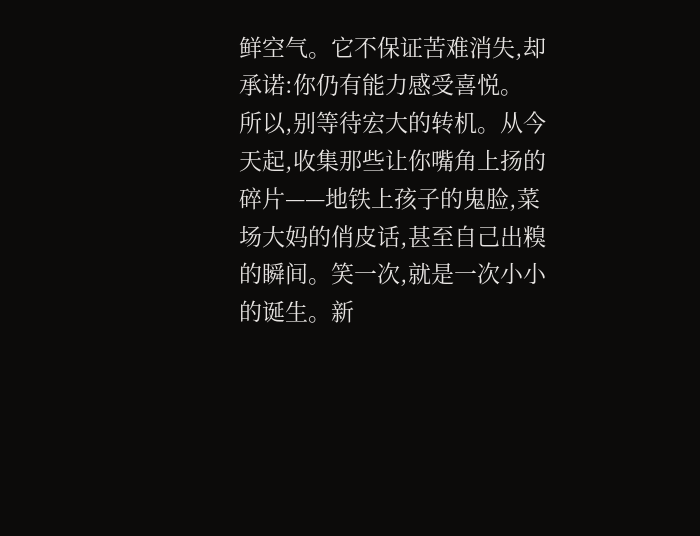鲜空气。它不保证苦难消失,却承诺:你仍有能力感受喜悦。 所以,别等待宏大的转机。从今天起,收集那些让你嘴角上扬的碎片——地铁上孩子的鬼脸,菜场大妈的俏皮话,甚至自己出糗的瞬间。笑一次,就是一次小小的诞生。新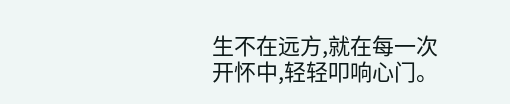生不在远方,就在每一次开怀中,轻轻叩响心门。